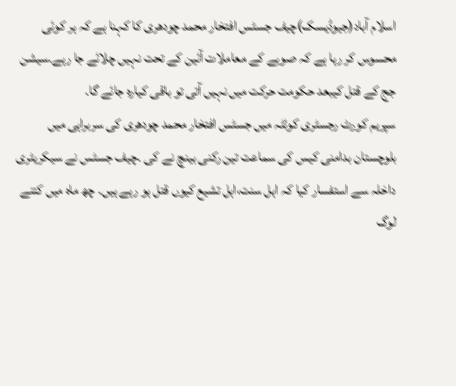اسلام آباد(جیوڈیسک)چیف جسٹس افتخار محمد چودھری کا کہنا ہے کہ ہر کوئی محسوس کر رہا ہے کہ صوبے کے معاملات آئین کے تحت نہیں چلائے جا رہے۔سیشن جج کے قتل کیبعد حکومت حرکت میں نہیں آتی تو باقی کیارہ جائے گا۔
سپریم کورٹ رجسٹری کوئٹہ میں جسٹس افتخار محمد چودھری کی سربراہی میں بلوچستان بدامنی کیس کی سماعت تین رکنی بینچ نے کی ۔چیف جسٹس نے سیکریٹری داخلہ سے استفسار کیا کہ اہل سنت،اہل تشیع کیوں قتل ہو رہے ہیں۔ چھ ماہ میں کتنے لوگ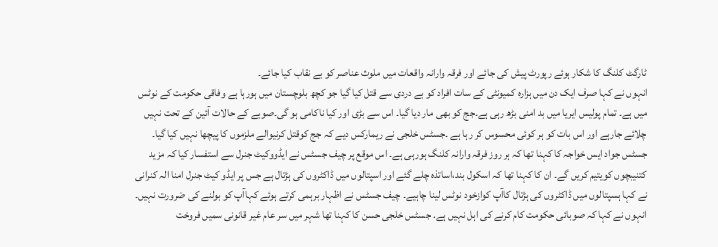ٹارگٹ کلنگ کا شکار ہوئے رپورٹ پیش کی جائے اور فرقہ وارانہ واقعات میں ملوث عناصر کو بے نقاب کیا جائے۔
انہوں نے کہا صرف ایک دن میں ہزارہ کمیونٹی کے سات افراد کو بے دردی سے قتل کیا گیا جو کچھ بلوچستان میں ہورہا ہے وفاقی حکومت کے نوٹس میں ہے۔ تمام پولیس ایریا میں بد امنی بڑھ رہی ہے۔جج کو بھی مار دیا گیا۔ اس سے بڑی اور کیا ناکامی ہو گی۔صوبے کے حالات آئین کے تحت نہیں چلائے جارہے اور اس بات کو ہر کوئی محسوس کر رہا ہے ۔جسٹس خلجی نے ریمارکس دیے کہ جج کوقتل کرنیوالے ملزموں کا پیچھا نہیں کیا گیا۔
جسٹس جواد ایس خواجہ کا کہنا تھا کہ ہر روز فرقہ وارانہ کلنگ ہورہی ہے۔ اس موقع پر چیف جسٹس نے ایڈووکیٹ جنرل سے استفسار کیا کہ مزید کتنیبچوں کویتیم کریں گے۔ ان کا کہنا تھا کہ اسکول بند،اساتذہ چلے گئے اور اسپتالوں میں ڈاکٹروں کی ہڑتال ہے جس پر ایڈو کیٹ جنرل امنا الہ کنرانی نے کہا ہسپتالوں میں ڈاکٹروں کی ہڑتال کاآپ کوازخود نوٹس لینا چاہیے۔ چیف جسٹس نے اظہار برہمی کرتے ہوئے کہاآپ کو بولنے کی ضرورت نہیں۔ انہوں نے کہا کہ صوبائی حکومت کام کرنے کی اہل نہیں ہے. جسٹس خلجی حسن کا کہنا تھا شہر میں سر عام غیر قانونی سمیں فروخت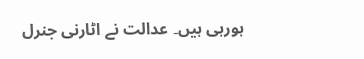ہورہی ہیں۔ عدالت نے اٹارنی جنرل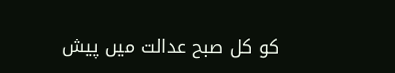کو کل صبح عدالت میں پیش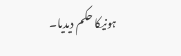ہونیکا حکم دیدیا۔